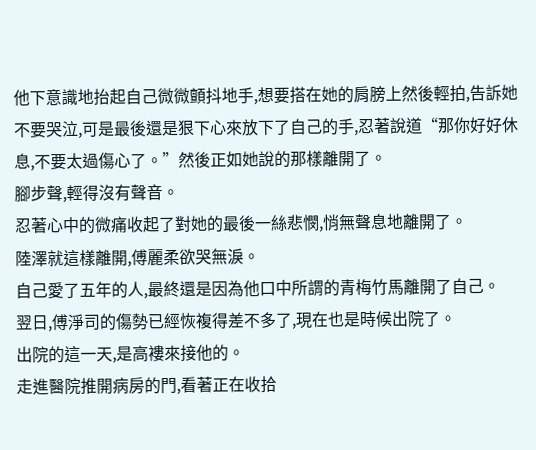他下意識地抬起自己微微顫抖地手,想要搭在她的肩膀上然後輕拍,告訴她不要哭泣,可是最後還是狠下心來放下了自己的手,忍著說道“那你好好休息,不要太過傷心了。”然後正如她說的那樣離開了。
腳步聲,輕得沒有聲音。
忍著心中的微痛收起了對她的最後一絲悲憫,悄無聲息地離開了。
陸澤就這樣離開,傅麗柔欲哭無淚。
自己愛了五年的人,最終還是因為他口中所謂的青梅竹馬離開了自己。
翌日,傅淨司的傷勢已經恢複得差不多了,現在也是時候出院了。
出院的這一天,是高褸來接他的。
走進醫院推開病房的門,看著正在收拾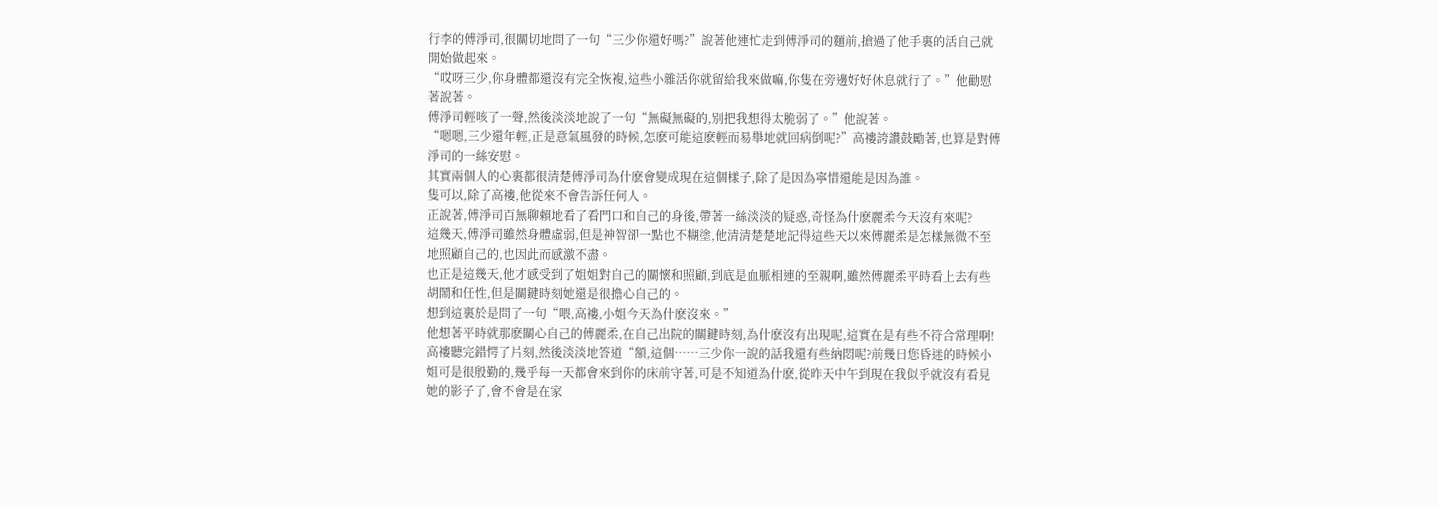行李的傅淨司,很關切地問了一句“三少你還好嗎?”說著他連忙走到傅淨司的麵前,搶過了他手裏的活自己就開始做起來。
“哎呀三少,你身體都還沒有完全恢複,這些小雜活你就留給我來做嘛,你隻在旁邊好好休息就行了。”他勸慰著說著。
傅淨司輕咳了一聲,然後淡淡地說了一句“無礙無礙的,別把我想得太脆弱了。”他說著。
“嗯嗯,三少還年輕,正是意氣風發的時候,怎麽可能這麽輕而易舉地就回病倒呢?”高褸誇讚鼓勵著,也算是對傅淨司的一絲安慰。
其實兩個人的心裏都很清楚傅淨司為什麽會變成現在這個樣子,除了是因為寧惜還能是因為誰。
隻可以,除了高褸,他從來不會告訴任何人。
正說著,傅淨司百無聊賴地看了看門口和自己的身後,帶著一絲淡淡的疑惑,奇怪為什麽麗柔今天沒有來呢?
這幾天,傅淨司雖然身體虛弱,但是神智卻一點也不糊塗,他清清楚楚地記得這些天以來傅麗柔是怎樣無微不至地照顧自己的,也因此而感激不盡。
也正是這幾天,他才感受到了姐姐對自己的關懷和照顧,到底是血脈相連的至親啊,雖然傅麗柔平時看上去有些胡鬧和任性,但是關鍵時刻她還是很擔心自己的。
想到這裏於是問了一句“喂,高褸,小姐今天為什麽沒來。”
他想著平時就那麽關心自己的傅麗柔,在自己出院的關鍵時刻,為什麽沒有出現呢,這實在是有些不符合常理啊!
高褸聽完錯愕了片刻,然後淡淡地答道“額,這個……三少你一說的話我還有些納悶呢?前幾日您昏迷的時候小姐可是很殷勤的,幾乎每一天都會來到你的床前守著,可是不知道為什麽,從昨天中午到現在我似乎就沒有看見她的影子了,會不會是在家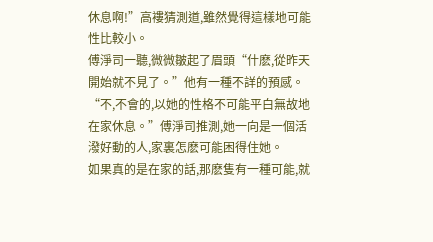休息啊!”高褸猜測道,雖然覺得這樣地可能性比較小。
傅淨司一聽,微微皺起了眉頭“什麽,從昨天開始就不見了。”他有一種不詳的預感。
“不,不會的,以她的性格不可能平白無故地在家休息。”傅淨司推測,她一向是一個活潑好動的人,家裏怎麽可能困得住她。
如果真的是在家的話,那麽隻有一種可能,就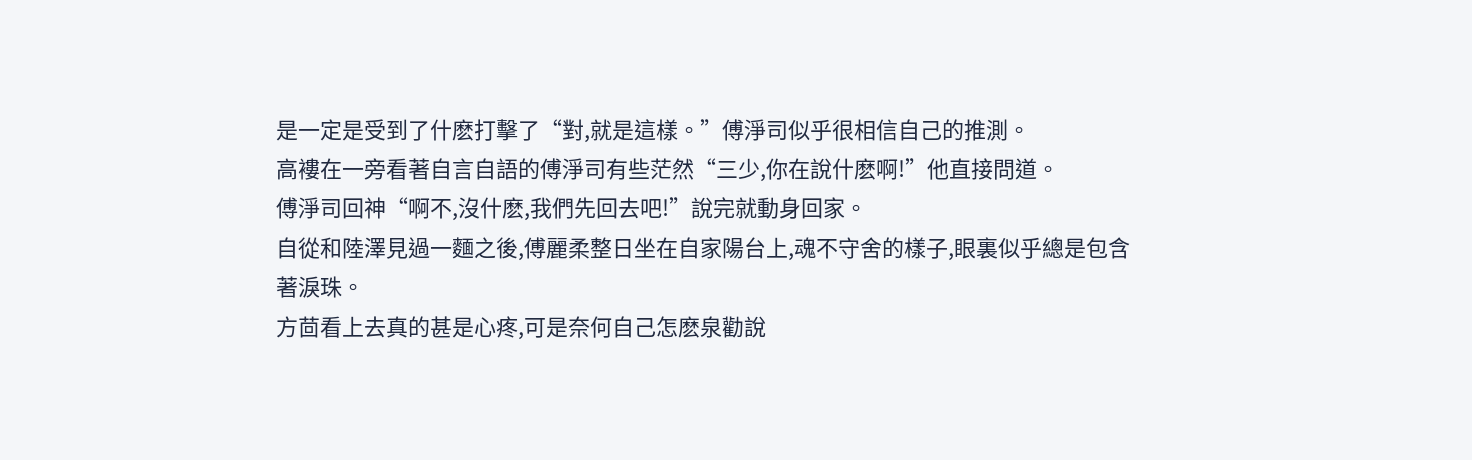是一定是受到了什麽打擊了“對,就是這樣。”傅淨司似乎很相信自己的推測。
高褸在一旁看著自言自語的傅淨司有些茫然“三少,你在說什麽啊!”他直接問道。
傅淨司回神“啊不,沒什麽,我們先回去吧!”說完就動身回家。
自從和陸澤見過一麵之後,傅麗柔整日坐在自家陽台上,魂不守舍的樣子,眼裏似乎總是包含著淚珠。
方茴看上去真的甚是心疼,可是奈何自己怎麽泉勸說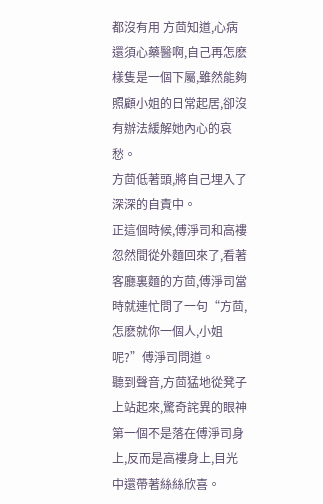都沒有用 方茴知道,心病還須心藥醫啊,自己再怎麽樣隻是一個下屬,雖然能夠照顧小姐的日常起居,卻沒有辦法緩解她內心的哀愁。
方茴低著頭,將自己埋入了深深的自責中。
正這個時候,傅淨司和高褸忽然間從外麵回來了,看著客廳裏麵的方茴,傅淨司當時就連忙問了一句“方茴,怎麽就你一個人,小姐呢?”傅淨司問道。
聽到聲音,方茴猛地從凳子上站起來,驚奇詫異的眼神第一個不是落在傅淨司身上,反而是高褸身上,目光中還帶著絲絲欣喜。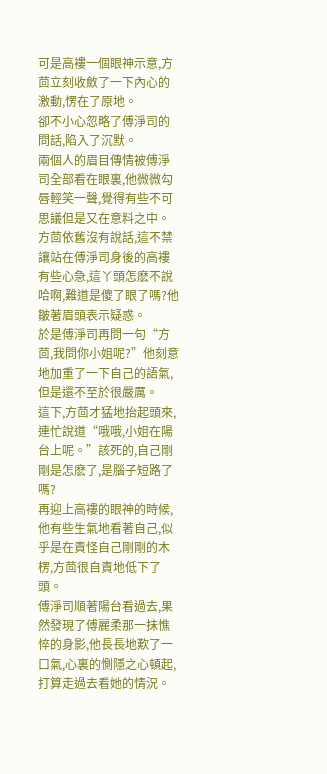可是高褸一個眼神示意,方茴立刻收斂了一下內心的激動,愣在了原地。
卻不小心忽略了傅淨司的問話,陷入了沉默。
兩個人的眉目傳情被傅淨司全部看在眼裏,他微微勾唇輕笑一聲,覺得有些不可思議但是又在意料之中。
方茴依舊沒有說話,這不禁讓站在傅淨司身後的高褸有些心急,這丫頭怎麽不說哈啊,難道是傻了眼了嗎?他皺著眉頭表示疑惑。
於是傅淨司再問一句“方茴,我問你小姐呢?”他刻意地加重了一下自己的語氣,但是還不至於很嚴厲。
這下,方茴才猛地抬起頭來,連忙說道“哦哦,小姐在陽台上呢。”該死的,自己剛剛是怎麽了,是腦子短路了嗎?
再迎上高褸的眼神的時候,他有些生氣地看著自己,似乎是在責怪自己剛剛的木楞,方茴很自責地低下了頭。
傅淨司順著陽台看過去,果然發現了傅麗柔那一抹憔悴的身影,他長長地歎了一口氣,心裏的惻隱之心頓起,打算走過去看她的情況。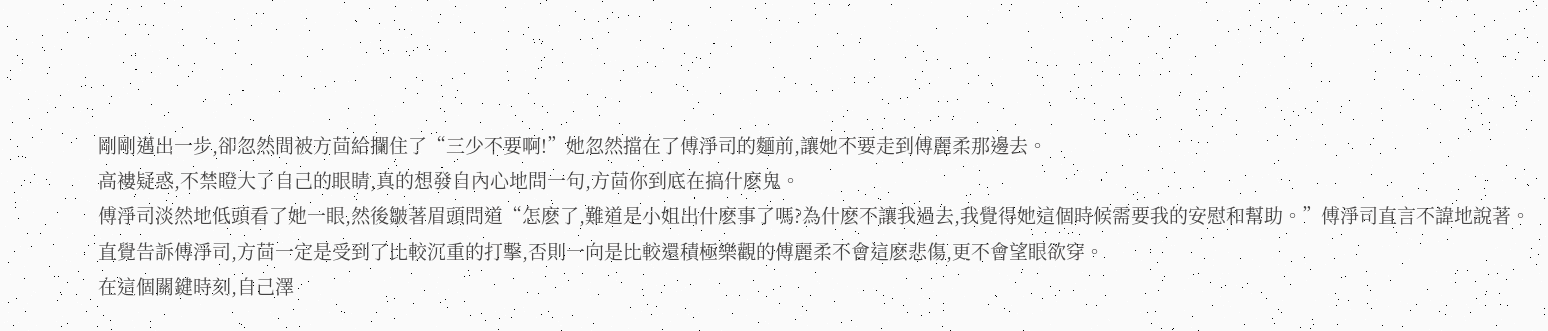剛剛邁出一步,卻忽然間被方茴給攔住了“三少不要啊!”她忽然擋在了傅淨司的麵前,讓她不要走到傅麗柔那邊去。
高褸疑惑,不禁瞪大了自己的眼睛,真的想發自內心地問一句,方茴你到底在搞什麽鬼。
傅淨司淡然地低頭看了她一眼,然後皺著眉頭問道“怎麽了,難道是小姐出什麽事了嗎?為什麽不讓我過去,我覺得她這個時候需要我的安慰和幫助。”傅淨司直言不諱地說著。
直覺告訴傅淨司,方茴一定是受到了比較沉重的打擊,否則一向是比較還積極樂觀的傅麗柔不會這麽悲傷,更不會望眼欲穿。
在這個關鍵時刻,自己澤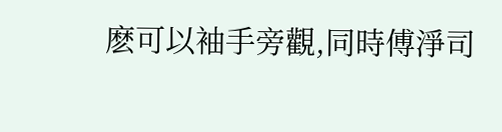麽可以袖手旁觀,同時傅淨司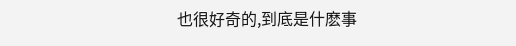也很好奇的,到底是什麽事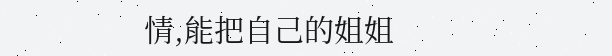情,能把自己的姐姐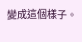變成這個樣子。